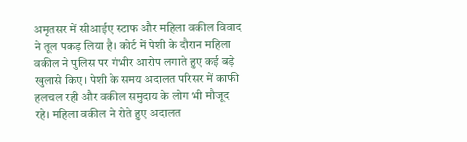अमृतसर में सीआईए स्टाफ और महिला वकील विवाद ने तूल पकड़ लिया है। कोर्ट में पेशी के दौरान महिला वकील ने पुलिस पर गंभीर आरोप लगाते हुए कई बड़े खुलासे किए। पेशी के समय अदालत परिसर में काफी हलचल रही और वकील समुदाय के लोग भी मौजूद रहे। महिला वकील ने रोते हुए अदालत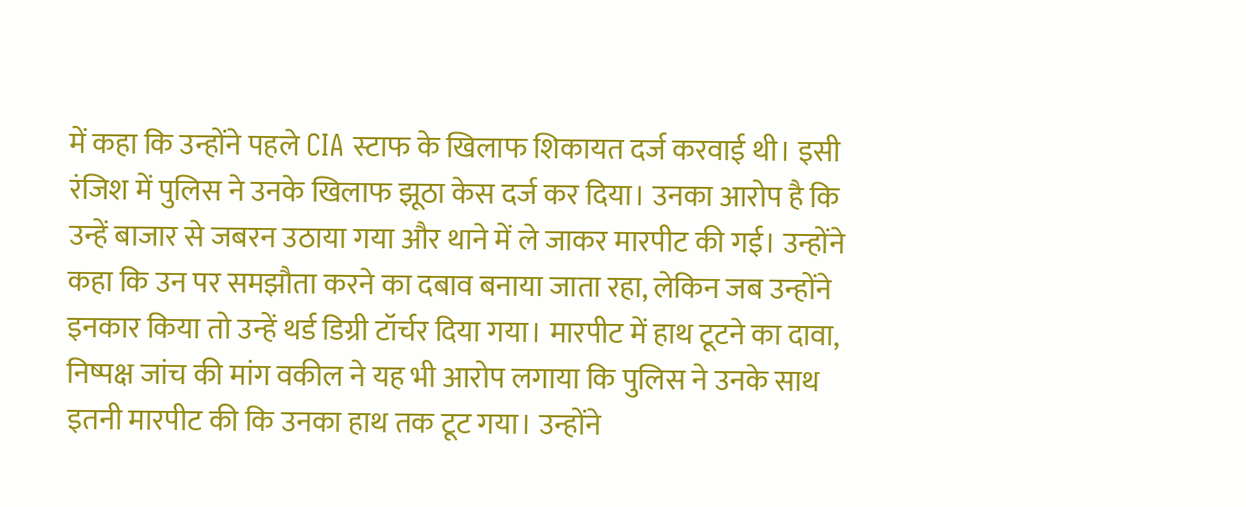में कहा कि उन्होंने पहले CIA स्टाफ के खिलाफ शिकायत दर्ज करवाई थी। इसी रंजिश में पुलिस ने उनके खिलाफ झूठा केस दर्ज कर दिया। उनका आरोप है कि उन्हें बाजार से जबरन उठाया गया और थाने में ले जाकर मारपीट की गई। उन्होंने कहा कि उन पर समझौता करने का दबाव बनाया जाता रहा, लेकिन जब उन्होंने इनकार किया तो उन्हें थर्ड डिग्री टॉर्चर दिया गया। मारपीट में हाथ टूटने का दावा, निष्पक्ष जांच की मांग वकील ने यह भी आरोप लगाया कि पुलिस ने उनके साथ इतनी मारपीट की कि उनका हाथ तक टूट गया। उन्होंने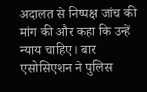अदालत से निष्पक्ष जांच की मांग की और कहा कि उन्हें न्याय चाहिए। बार एसोसिएशन ने पुलिस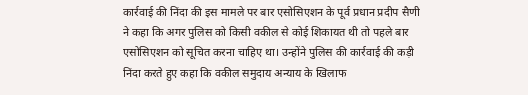कार्रवाई की निंदा की इस मामले पर बार एसोसिएशन के पूर्व प्रधान प्रदीप सैणी ने कहा कि अगर पुलिस को किसी वकील से कोई शिकायत थी तो पहले बार एसोसिएशन को सूचित करना चाहिए था। उन्होंने पुलिस की कार्रवाई की कड़ी निंदा करते हुए कहा कि वकील समुदाय अन्याय के खिलाफ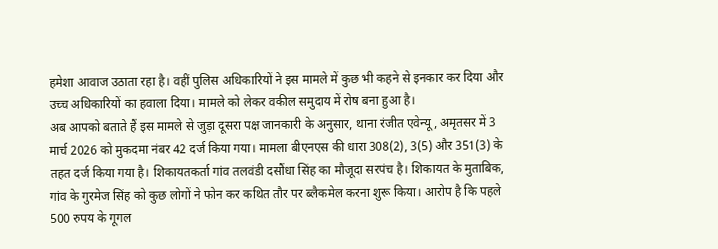हमेशा आवाज उठाता रहा है। वहीं पुलिस अधिकारियों ने इस मामले में कुछ भी कहने से इनकार कर दिया और उच्च अधिकारियों का हवाला दिया। मामले को लेकर वकील समुदाय में रोष बना हुआ है।
अब आपको बताते हैं इस मामले से जुड़ा दूसरा पक्ष जानकारी के अनुसार, थाना रंजीत एवेन्यू, अमृतसर में 3 मार्च 2026 को मुकदमा नंबर 42 दर्ज किया गया। मामला बीएनएस की धारा 308(2), 3(5) और 351(3) के तहत दर्ज किया गया है। शिकायतकर्ता गांव तलवंडी दसौंधा सिंह का मौजूदा सरपंच है। शिकायत के मुताबिक, गांव के गुरमेज सिंह को कुछ लोगों ने फोन कर कथित तौर पर ब्लैकमेल करना शुरू किया। आरोप है कि पहले 500 रुपय के गूगल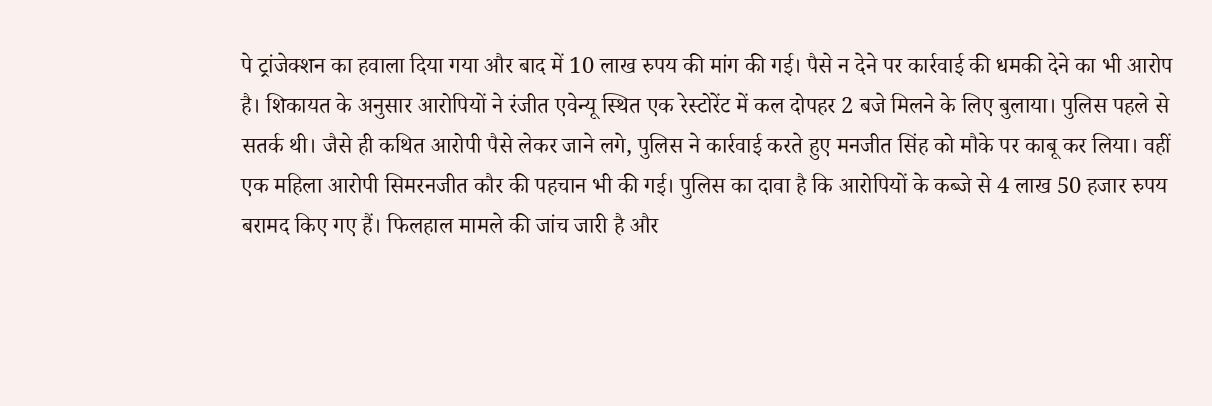पे ट्रांजेक्शन का हवाला दिया गया और बाद में 10 लाख रुपय की मांग की गई। पैसे न देने पर कार्रवाई की धमकी देने का भी आरोप है। शिकायत के अनुसार आरोपियों ने रंजीत एवेन्यू स्थित एक रेस्टोरेंट में कल दोपहर 2 बजे मिलने के लिए बुलाया। पुलिस पहले से सतर्क थी। जैसे ही कथित आरोपी पैसे लेकर जाने लगे, पुलिस ने कार्रवाई करते हुए मनजीत सिंह को मौके पर काबू कर लिया। वहीं एक महिला आरोपी सिमरनजीत कौर की पहचान भी की गई। पुलिस का दावा है कि आरोपियों के कब्जे से 4 लाख 50 हजार रुपय बरामद किए गए हैं। फिलहाल मामले की जांच जारी है और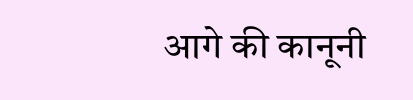आगे की कानूनी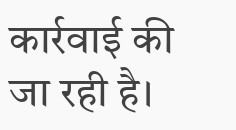कार्रवाई की जा रही है।